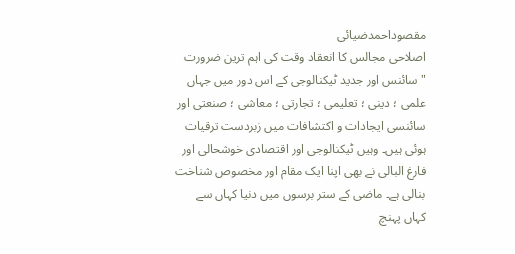مقصوداحمدضیائی
اصلاحی مجالس کا انعقاد وقت کی اہم ترین ضرورت "سائنس اور جدید ٹیکنالوجی کے اس دور میں جہاں علمی ؛ دینی ؛ تعلیمی ؛ تجارتی ؛ معاشی ؛ صنعتی اور سائنسی ایجادات و اکتشافات میں زبردست ترقیات ہوئی ہیں۔ وہیں ٹیکنالوجی اور اقتصادی خوشحالی اور فارغ البالی نے بھی اپنا ایک مقام اور مخصوص شناخت بنالی ہے۔ ماضی کے ستر برسوں میں دنیا کہاں سے کہاں پہنچ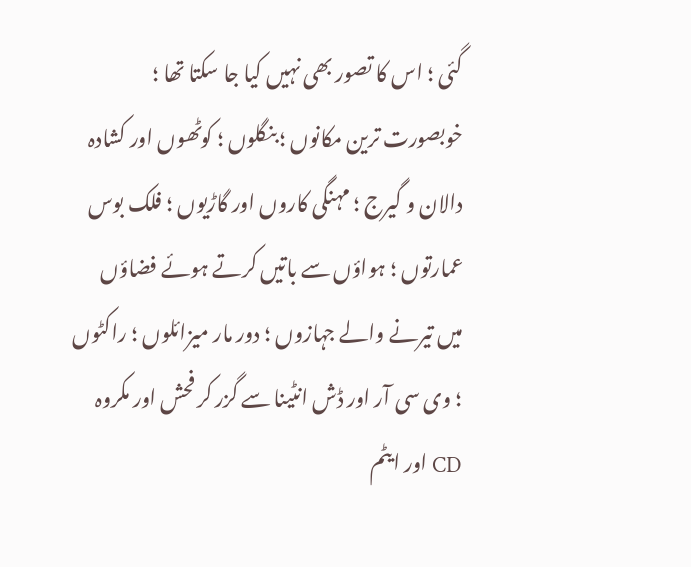گئی ؛ اس کا تصور بھی نہیں کیا جا سکتا تھا ؛ خوبصورت ترین مکانوں ؛ بنگلوں ؛ کوٹھوں اور کشادہ دالان و گیرج ؛ مہنگی کاروں اور گاڑیوں ؛ فلک بوس عمارتوں ؛ ہواؤں سے باتیں کرتے ہوئے فضاؤں میں تیرنے والے جہازوں ؛ دور مار میزائلوں ؛ راکٹوں ؛ وی سی آر اور ڈش انٹینا سے گزر کر فحش اور مکروہ CD اور ایٹم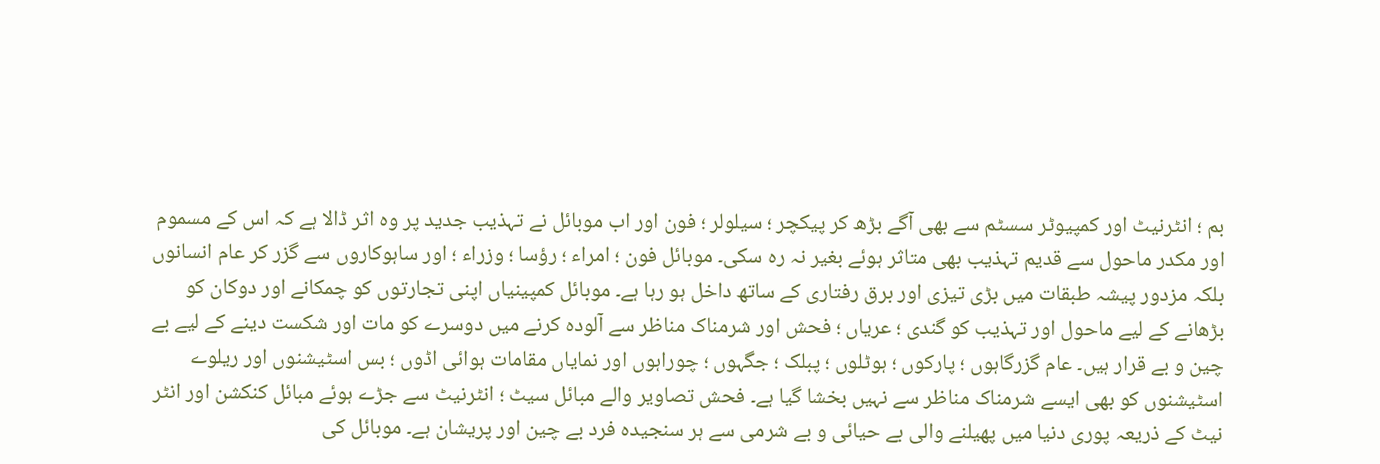بم ؛ انٹرنیٹ اور کمپیوٹر سسٹم سے بھی آگے بڑھ کر پیکچر ؛ سیلولر ؛ فون اور اب موبائل نے تہذیب جدید پر وہ اثر ڈالا ہے کہ اس کے مسموم اور مکدر ماحول سے قدیم تہذیب بھی متاثر ہوئے بغیر نہ رہ سکی۔ موبائل فون ؛ امراء ؛ رؤسا ؛ وزراء ؛ اور ساہوکاروں سے گزر کر عام انسانوں بلکہ مزدور پیشہ طبقات میں بڑی تیزی اور برق رفتاری کے ساتھ داخل ہو رہا ہے۔ موبائل کمپینیاں اپنی تجارتوں کو چمکانے اور دوکان کو بڑھانے کے لیے ماحول اور تہذیب کو گندی ؛ عریاں ؛ فحش اور شرمناک مناظر سے آلودہ کرنے میں دوسرے کو مات اور شکست دینے کے لیے بے چین و بے قرار ہیں۔ عام گزرگاہوں ؛ پارکوں ؛ ہوٹلوں ؛ پبلک ؛ جگہوں ؛ چوراہوں اور نمایاں مقامات ہوائی اڈوں ؛ بس اسٹیشنوں اور ریلوے اسٹیشنوں کو بھی ایسے شرمناک مناظر سے نہیں بخشا گیا ہے۔ فحش تصاویر والے مبائل سیٹ ؛ انٹرنیٹ سے جڑے ہوئے مبائل کنکشن اور انٹر نیٹ کے ذریعہ پوری دنیا میں پھیلنے والی بے حیائی و بے شرمی سے ہر سنجیدہ فرد بے چین اور پریشان ہے۔ موبائل کی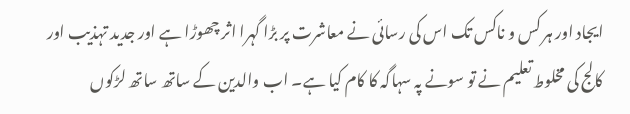ایجاد اور ہر کس و ناکس تک اس کی رسائی نے معاشرت پر بڑا گہرا اثر چھوڑا ہے اور جدید تہذیب اور کالج کی مخلوط تعلیم نے تو سونے پہ سہاگہ کا کام کیا ہے۔ اب والدین کے ساتھ ساتھ لڑکوں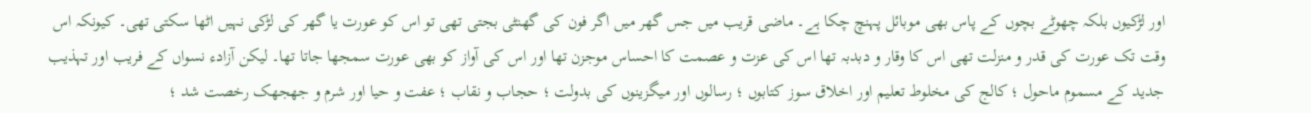اور لڑکیوں بلکہ چھوٹے بچوں کے پاس بھی موبائل پہنچ چکا ہے۔ ماضی قریب میں جس گھر میں اگر فون کی گھنٹی بجتی تھی تو اس کو عورت یا گھر کی لڑکی نہیں اٹھا سکتی تھی۔ کیونکہ اس وقت تک عورت کی قدر و منزلت تھی اس کا وقار و دبدبہ تھا اس کی عزت و عصمت کا احساس موجزن تھا اور اس کی آواز کو بھی عورت سمجھا جاتا تھا۔ لیکن آزادء نسواں کے فریب اور تہذیب جدید کے مسموم ماحول ؛ کالج کی مخلوط تعلیم اور اخلاق سوز کتابوں ؛ رسالوں اور میگزینوں کی بدولت ؛ حجاب و نقاب ؛ عفت و حیا اور شرم و جھجھک رخصت شد ؛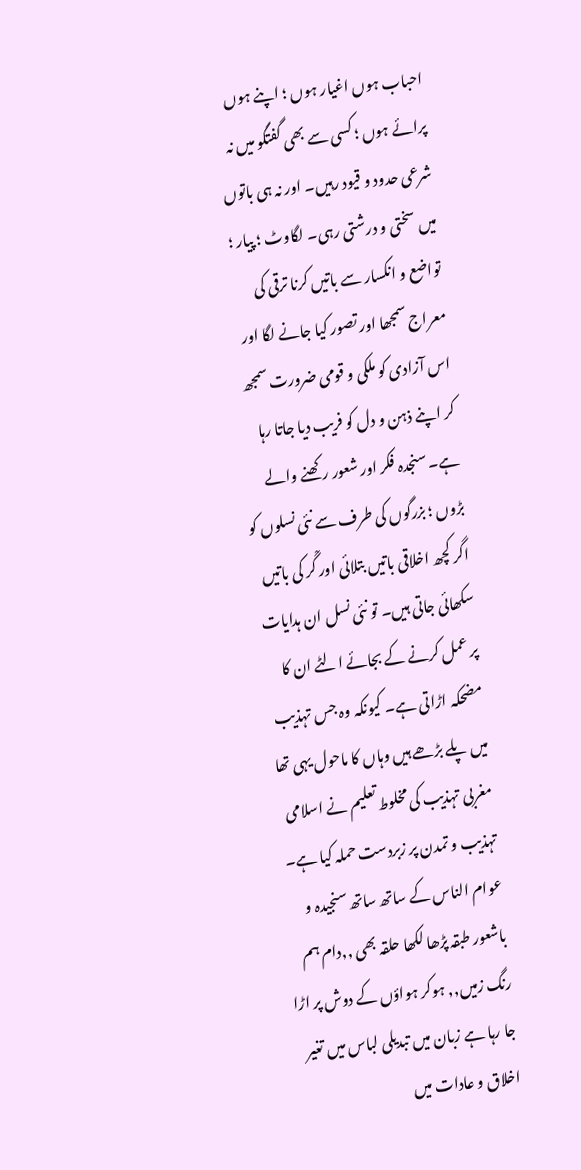احباب ہوں اغیار ہوں ؛ اپنے ہوں پرائے ہوں ؛ کسی سے بھی گفتگو میں نہ شرعی حدود و قیود رہیں۔ اور نہ ہی باتوں میں سختی و درشتی رہی۔ لگاوٹ ؛ پیار ؛ تواضع و انکسار سے باتیں کرنا ترقی کی معراج سمجھا اور تصور کیا جانے لگا اور اس آزادی کو ملکی و قومی ضرورت سمجھ کر اپنے ذہن و دل کو فریب دیا جاتا رہا ہے۔ سنجدہ فکر اور شعور رکھنے والے بڑوں ؛ بزرگوں کی طرف سے نئی نسلوں کو اگر کچھ اخلاقی باتیں بتلائی اور گْر کی باتیں سکھائی جاتی ہیں۔ تو نئی نسل ان ہدایات پر عمل کرنے کے بجائے الٹے ان کا مضحکہ اڑاتی ہے۔ کیونکہ وہ جس تہذیب میں پلے بڑھے ہیں وہاں کا ماحول یہی تھا مغربی تہذیب کی مخلوط تعلیم نے اسلامی تہذیب و تمدن پر زبردست حملہ کیا ہے۔ عوام الناس کے ساتھ ساتھ سنجیدہ و باشعور طبقہ پڑھا لکھا حلقہ بھی ,,دام ہم رنگ زمیں,, ہوکر ہواؤں کے دوش پر اڑا جا رہا ہے زبان میں تبدیلی لباس میں تغیر اخلاق و عادات میں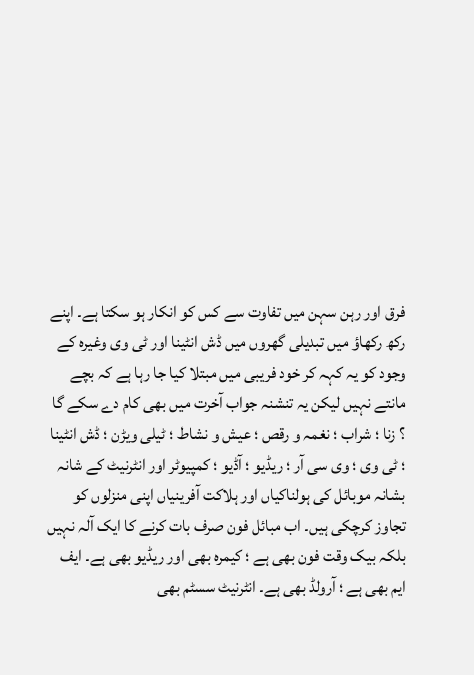فرق اور رہن سہن میں تفاوت سے کس کو انکار ہو سکتا ہے۔ اپنے رکھ رکھاؤ میں تبدیلی گھروں میں ڈش انٹینا اور ٹی وی وغیرہ کے وجود کو یہ کہہ کر خود فریبی میں مبتلا کیا جا رہا ہے کہ بچے مانتے نہیں لیکن یہ تنشنہ جواب آخرت میں بھی کام دے سکے گا ؟ زنا ؛ شراب ؛ نغمہ و رقص ؛ عیش و نشاط ؛ ٹیلی ویڑن ؛ ڈش انٹینا ؛ ٹی وی ؛ وی سی آر ؛ ریڈیو ؛ آڈیو ؛ کمپیوٹر اور انٹرنیٹ کے شانہ بشانہ موبائل کی ہولناکیاں اور ہلاکت آفرینیاں اپنی منزلوں کو تجاوز کرچکی ہیں۔ اب مبائل فون صرف بات کرنے کا ایک آلہ نہیں بلکہ بیک وقت فون بھی ہے ؛ کیمرہ بھی اور ریڈیو بھی ہے۔ ایف ایم بھی ہے ؛ آرولڈ بھی ہے۔ انٹرنیٹ سسٹم بھی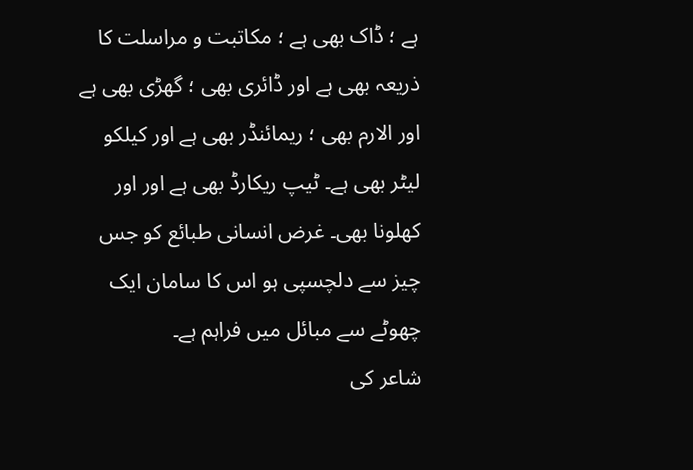ہے ؛ ڈاک بھی ہے ؛ مکاتبت و مراسلت کا ذریعہ بھی ہے اور ڈائری بھی ؛ گھڑی بھی ہے اور الارم بھی ؛ ریمائنڈر بھی ہے اور کیلکو لیٹر بھی ہے۔ ٹیپ ریکارڈ بھی ہے اور اور کھلونا بھی۔ غرض انسانی طبائع کو جس چیز سے دلچسپی ہو اس کا سامان ایک چھوٹے سے مبائل میں فراہم ہے۔
شاعر کی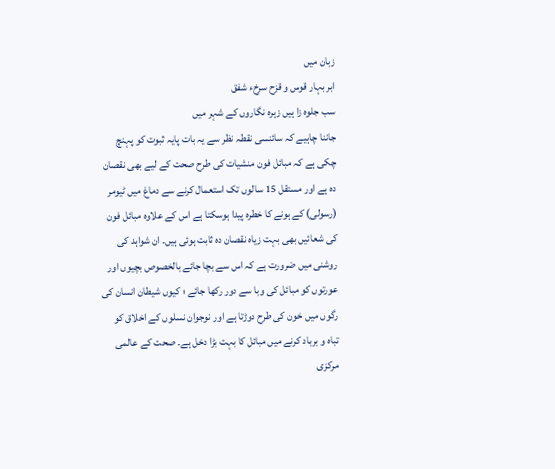زبان میں
ابر بہار قوس و قزح سرخء شفق
سب جلوہ زا ہیں زہرہ نگاروں کے شہر میں
جاننا چاہیے کہ سائنسی نقطہ نظر سے یہ بات پایہ ثبوت کو پہنچ چکی ہے کہ مبائل فون منشیات کی طرح صحت کے لیے بھی نقصان دہ ہے اور مستقل 15 سالوں تک استعمال کرنے سے دماغ میں ٹیومر (رسولی) کے ہونے کا خطرہ پیدا ہوسکتا ہے اس کے علاوہ مبائل فون کی شعائیں بھی بہت زیاہ نقصان دہ ثابت ہوئی ہیں۔ ان شواہد کی روشنی میں ضرورت ہے کہ اس سے بچا جائے بالخصوص بچیوں اور عورتوں کو مبائل کی وبا سے دور رکھا جائے ؛ کیوں شیطان انسان کی رگوں میں خون کی طرح دوڑتا ہے اور نوجوان نسلوں کے اخلاق کو تباہ و برباد کرنے میں مبائل کا بہت بڑا دخل ہے۔ صحت کے عالمی مرکزی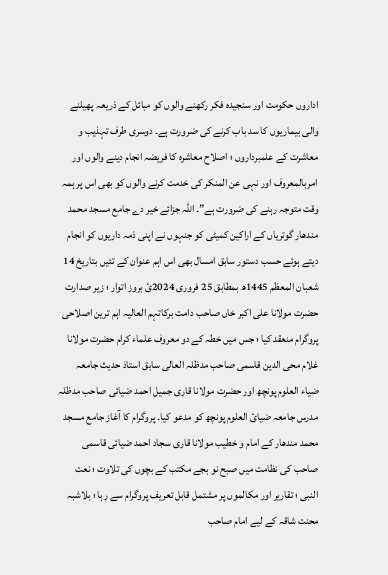اداروں حکومت اور سنجیدہ فکر رکھنے والوں کو مبائل کے ذریعہ پھیلنے والی بیماریوں کا سد باب کرنے کی ضرورت ہے۔ دوسری طرف تہذیب و معاشرت کے علمبرداروں ؛ اصلاح معاشرہ کا فریضہ انجام دینے والوں اور امربالمعروف اور نہی عن المنکر کی خدمت کرنے والوں کو بھی اس پر ہمہ وقت متوجہ رہنے کی ضرورت ہے”۔ اللّٰہ جزائے خیر دے جامع مسجد محمد مندھار گوتریاں کے اراکین کمیٹی کو جنہوں نے اپنی ذمہ داریوں کو انجام دیتے ہوئے حسب دستور سابق امسال بھی اس اہم عنوان کے تئیں بتاریخ 14 شعبان المعظم 1445ھ بمطابق 25 فروری 2024ئ بروز اتوار ؛ زیر صدارت حضرت مولانا علی اکبر خاں صاحب دامت برکاتہم العالیہ اہم ترین اصلاحی پروگرام منعقد کیا ؛ جس میں خطہ کے دو معروف علماء کرام حضرت مولانا غلام محی الدین قاسمی صاحب مدظلہ العالی سابق استاذ حدیث جامعہ ضیاء العلوم پونچھ اور حضرت مولانا قاری جمیل احمد ضیائی صاحب مدظلہ مدرس جامعہ ضیائ العلوم پونچھ کو مدعو کیا۔ پروگرام کا آغاز جامع مسجد محمد مندھار کے امام و خطیب مولانا قاری سجاد احمد ضیائی قاسمی صاحب کی نظامت میں صبح نو بجے مکتب کے بچوں کی تلاوت ؛ نعت النبی ؛ تقاریر اور مکالموں پر مشتمل قابل تعریف پروگرام سے رہا ؛ بلاشبہ محنت شاقہ کے لیے امام صاحب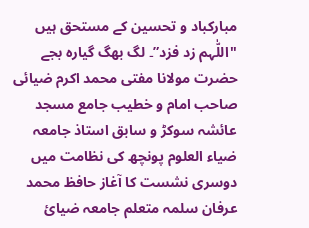مبارکباد و تحسین کے مستحق ہیں "اللّٰہم زد فزد”۔ لگ بھگ گیارہ بجے حضرت مولانا مفتی محمد اکرم ضیائی صاحب امام و خطیب جامع مسجد عائشہ سوکڑ و سابق استاذ جامعہ ضیاء العلوم پونچھ کی نظامت میں دوسری نشست کا آغاز حافظ محمد عرفان سلمہ متعلم جامعہ ضیائ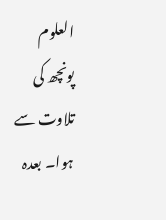العلوم پونچھ کی تلاوت سے ہوا۔ بعدہ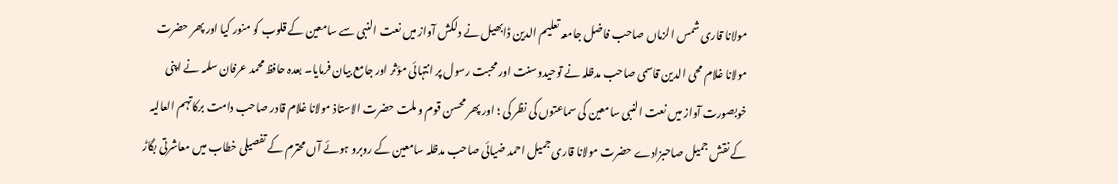مولانا قاری شمس الزماں صاحب فاضل جامعہ تعلیم الدین ڈابھیل نے دلکش آواز میں نعت النبی سے سامعین کے قلوب کو منور کیا اور پھر حضرت مولانا غلام محی الدین قاسمی صاحب مدظلہ نے توحیدوسنت اور محبت رسول پر انتہائی مؤثر اور جامع بیان فرمایا۔ بعدہ حافظ محمد عرفان سلمہ نے اپنی خوبصورت آواز میں نعت النبی سامعین کی سماعتوں کی نظر کی ؛ اور پھر محسن قوم و ملت حضرت الاستاذ مولانا غلام قادر صاحب دامت برکاتہم العالیہ کے نقش جمیل صاحبزادے حضرت مولانا قاری جمیل احمد ضیائی صاحب مدظلہ سامعین کے روبرو ہوئے آں محترم کے تفصیلی خطاب میں معاشرتی بگاڑ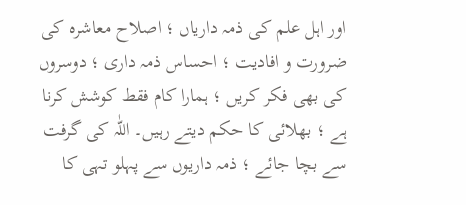اور اہل علم کی ذمہ داریاں ؛ اصلاح معاشرہ کی ضرورت و افادیت ؛ احساس ذمہ داری ؛ دوسروں کی بھی فکر کریں ؛ ہمارا کام فقط کوشش کرنا ہے ؛ بھلائی کا حکم دیتے رہیں۔ اللّٰہ کی گرفت سے بچا جائے ؛ ذمہ داریوں سے پہلو تہی کا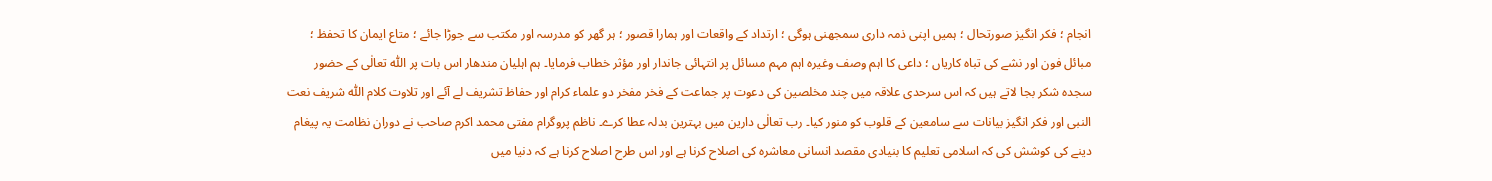انجام ؛ فکر انگیز صورتحال ؛ ہمیں اپنی ذمہ داری سمجھنی ہوگی ؛ ارتداد کے واقعات اور ہمارا قصور ؛ ہر گھر کو مدرسہ اور مکتب سے جوڑا جائے ؛ متاع ایمان کا تحفظ ؛ مبائل فون اور نشے کی تباہ کاریاں ؛ داعی کا اہم وصف وغیرہ اہم مہم مسائل پر انتہائی جاندار اور مؤثر خطاب فرمایا۔ ہم اہلیان مندھار اس بات پر اللّٰہ تعالٰی کے حضور سجدہ شکر بجا لاتے ہیں کہ اس سرحدی علاقہ میں چند مخلصین کی دعوت پر جماعت کے فخر مفخر دو علماء کرام اور حفاظ تشریف لے آئے اور تلاوت کلام اللّٰہ شریف نعت النبی اور فکر انگیز بیانات سے سامعین کے قلوب کو منور کیا۔ رب تعالٰی دارین میں بہترین بدلہ عطا کرے۔ ناظم پروگرام مفتی محمد اکرم صاحب نے دوران نظامت یہ پیغام دینے کی کوشش کی کہ اسلامی تعلیم کا بنیادی مقصد انسانی معاشرہ کی اصلاح کرنا ہے اور اس طرح اصلاح کرنا ہے کہ دنیا میں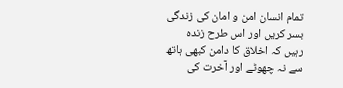تمام انسان امن و امان کی زندگی بسر کریں اور اس طرح زندہ رہیں کہ اخلاق کا دامن کبھی ہاتھ سے نہ چھوٹے اور آخرت کی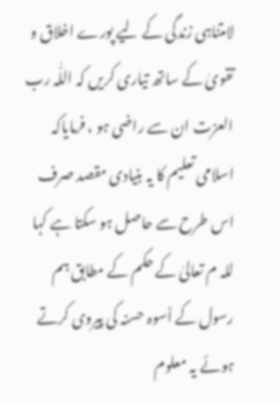لامتناہی زندگی کے لیے پورے اخلاق و تقویٰ کے ساتھ تیاری کریں کہ اللّٰہ رب العزت ان سے راضی ہو ، فرمایاکہ اسلامی تعلیم کا یہ بنیادی مقصد صرف اس طرح سے حاصل ہو سکتا ہے کہا للہ م تعالیٰ کے حکم کے مطابق ہم رسول کے اْسوہ حسنہ کی پیروی کرتے ہوئے یہ معلوم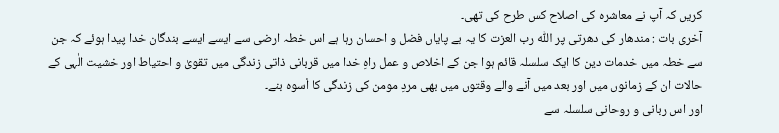کریں کہ آپ نے معاشرہ کی اصلاح کس طرح کی تھی۔
آخری بات : مندھار کی دھرتی پر اللّٰہ رب العزت کا یہ بے پایاں فضل و احسان رہا ہے اس خطہ ارضی سے ایسے ایسے بندگان خدا پیدا ہوئے کہ جن سے خطہ میں خدمات دین کا ایک سلسلہ قائم ہوا جن کے اخلاص و عمل راہِ خدا میں قربانی ذاتی زندگی میں تقویٰ و احتیاط اور خشیت الٰہی کے حالات ان کے زمانوں میں اور بعد میں آنے والے وقتوں میں بھی مردِ مومن کی زندگی کا اْسوہ بنے۔
اور اس ربانی و روحانی سلسلہ سے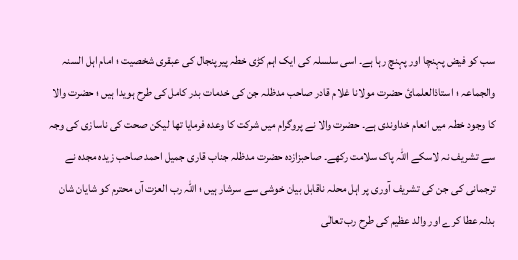سب کو فیض پہنچا اور پہنچ رہا ہے۔ اسی سلسلہ کی ایک اہم کڑی خطہ پیرپنجال کی عبقری شخصیت ؛ امام اہل السنہ والجماعہ ؛ استاذالعلمائ حضرت مولانا غلام قادر صاحب مدظلہ جن کی خدمات بدر کامل کی طرح ہویدا ہیں ؛ حضرت والا کا وجود خطہ میں انعام خداوندی ہے۔ حضرت والا نے پروگرام میں شرکت کا وعدہ فرمایا تھا لیکن صحت کی ناسازی کی وجہ سے تشریف نہ لاسکے اللّٰہ پاک سلامت رکھے۔ صاحبزازدہ حضرت مدظلہ جناب قاری جمیل احمد صاحب زیدہ مجدہ نے ترجمانی کی جن کی تشریف آوری پر اہل محلہ ناقابل بیان خوشی سے سرشار ہیں ؛ اللّٰہ رب العزت آں محترم کو شایان شان بدلہ عطا کرے اور والد عظیم کی طرح رب تعالٰی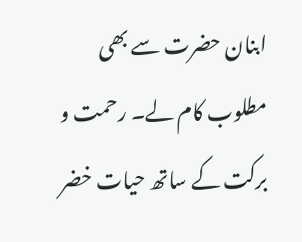ابنان حضرت سے بھی مطلوب کام لے۔ رحمت و برکت کے ساتھ حیات خضر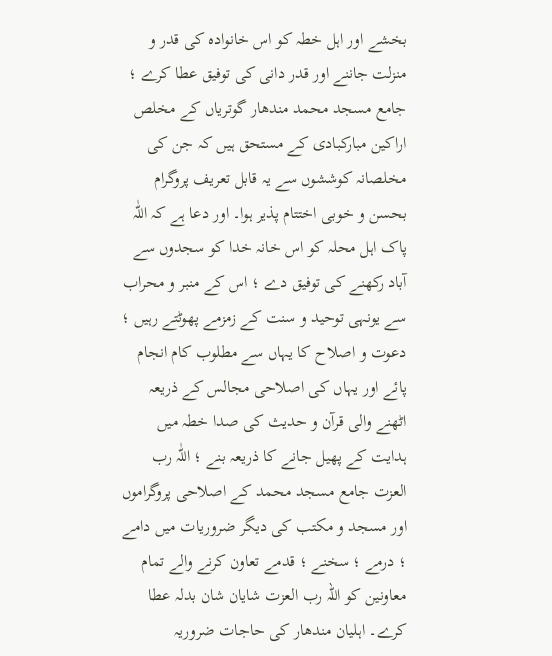بخشے اور اہل خطہ کو اس خانوادہ کی قدر و منزلت جاننے اور قدر دانی کی توفیق عطا کرے ؛ جامع مسجد محمد مندھار گوتریاں کے مخلص اراکین مبارکبادی کے مستحق ہیں کہ جن کی مخلصانہ کوششوں سے یہ قابل تعریف پروگرام بحسن و خوبی اختتام پذیر ہوا۔ اور دعا ہے کہ اللّٰہ پاک اہل محلہ کو اس خانہ خدا کو سجدوں سے آباد رکھنے کی توفیق دے ؛ اس کے منبر و محراب سے یونہی توحید و سنت کے زمزمے پھوٹتے رہیں ؛ دعوت و اصلاح کا یہاں سے مطلوب کام انجام پائے اور یہاں کی اصلاحی مجالس کے ذریعہ اٹھنے والی قرآن و حدیث کی صدا خطہ میں ہدایت کے پھیل جانے کا ذریعہ بنے ؛ اللّٰہ رب العزت جامع مسجد محمد کے اصلاحی پروگراموں اور مسجد و مکتب کی دیگر ضروریات میں دامے ؛ درمے ؛ سخنے ؛ قدمے تعاون کرنے والے تمام معاونین کو اللّہ رب العزت شایان شان بدلہ عطا کرے۔ اہلیان مندھار کی حاجات ضروریہ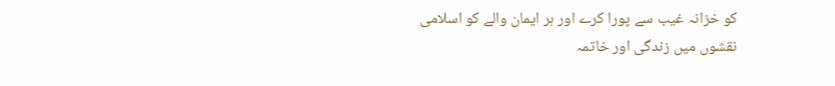کو خزانہ غیب سے پورا کرے اور ہر ایمان والے کو اسلامی نقشوں میں زندگی اور خاتمہ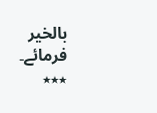بالخیر فرمائے۔
٭٭٭